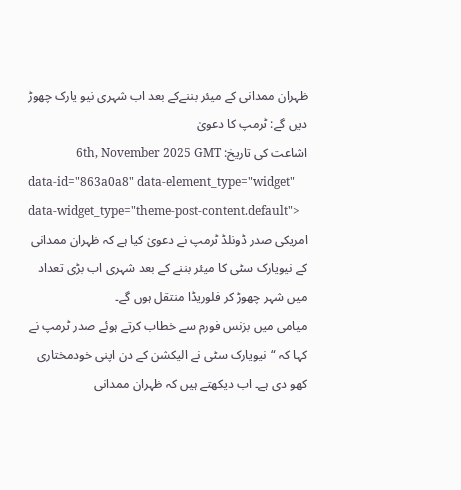ظہران ممدانی کے میئر بننےکے بعد اب شہری نیو یارک چھوڑ دیں گے: ٹرمپ کا دعویٰ
اشاعت کی تاریخ: 6th, November 2025 GMT
data-id="863a0a8" data-element_type="widget" data-widget_type="theme-post-content.default">
امریکی صدر ڈونلڈ ٹرمپ نے دعویٰ کیا ہے کہ ظہران ممدانی کے نیویارک سٹی کا میئر بننے کے بعد شہری اب بڑی تعداد میں شہر چھوڑ کر فلوریڈا منتقل ہوں گے۔
میامی میں بزنس فورم سے خطاب کرتے ہوئے صدر ٹرمپ نے کہا کہ “نیویارک سٹی نے الیکشن کے دن اپنی خودمختاری کھو دی ہے۔ اب دیکھتے ہیں کہ ظہران ممدانی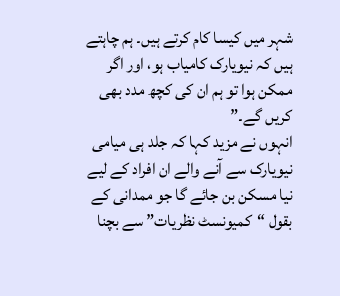شہر میں کیسا کام کرتے ہیں۔ ہم چاہتے ہیں کہ نیویارک کامیاب ہو، اور اگر ممکن ہوا تو ہم ان کی کچھ مدد بھی کریں گے۔”
انہوں نے مزید کہا کہ جلد ہی میامی نیویارک سے آنے والے ان افراد کے لیے نیا مسکن بن جائے گا جو ممدانی کے بقول “کمیونسٹ نظریات” سے بچنا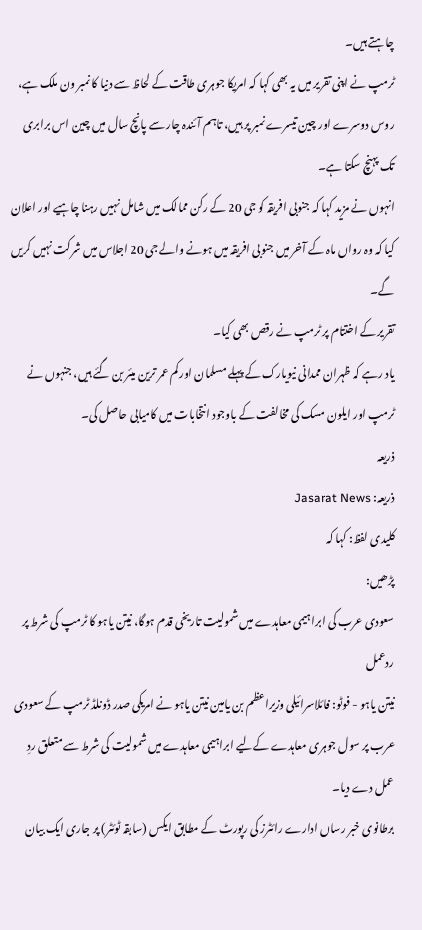چاہتے ہیں۔
ٹرمپ نے اپنی تقریر میں یہ بھی کہا کہ امریکا جوہری طاقت کے لحاظ سے دنیا کا نمبر ون ملک ہے، روس دوسرے اور چین تیسرے نمبر پر ہیں، تاہم آئندہ چار سے پانچ سال میں چین اس برابری تک پہنچ سکتا ہے۔
انہوں نے مزید کہا کہ جنوبی افریقہ کو جی 20 کے رکن ممالک میں شامل نہیں رہنا چاہیے اور اعلان کیا کہ وہ رواں ماہ کے آخر میں جنوبی افریقہ میں ہونے والے جی 20 اجلاس میں شرکت نہیں کریں گے۔
تقریر کے اختتام پر ٹرمپ نے رقص بھی کیا۔
یاد رہے کہ ظہران ممدانی نیویارک کے پہلے مسلمان اور کم عمر ترین میئر بن گئے ہیں، جنہوں نے ٹرمپ اور ایلون مسک کی مخالفت کے باوجود انتخابات میں کامیابی حاصل کی۔
ذریعہ
ذریعہ: Jasarat News
کلیدی لفظ: کہا کہ
پڑھیں:
سعودی عرب کی ابراہیمی معاہدے میں شمولیت تاریخی قدم ہوگا، نیتن یاہو کا ٹرمپ کی شرط پر ردعمل
نیتن یاہو - فوٹو: فائلاسرائیلی وزیراعظم بن یامین نیتن یاہو نے امریکی صدر ڈونلڈ ٹرمپ کے سعودی عرب پر سول جوہری معاہدے کےلیے ابراہیمی معاہدے میں شمولیت کی شرط سے متعلق ردِ عمل دے دیا۔
برطانوی خبر رساں ادارے رائٹرز کی رپورٹ کے مطابق ایکس (سابقہ ٹوئٹر) پر جاری ایک بیان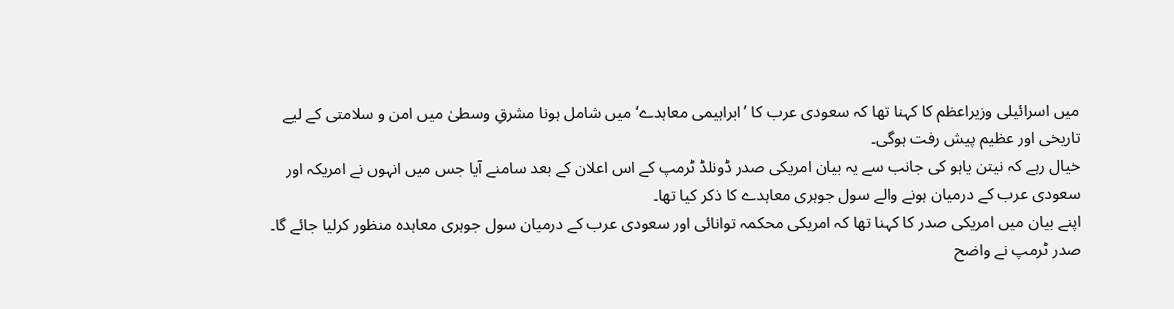میں اسرائیلی وزیراعظم کا کہنا تھا کہ سعودی عرب کا ’ابراہیمی معاہدے‘ میں شامل ہونا مشرقِ وسطیٰ میں امن و سلامتی کے لیے تاریخی اور عظیم پیش رفت ہوگی۔
خیال رہے کہ نیتن یاہو کی جانب سے یہ بیان امریکی صدر ڈونلڈ ٹرمپ کے اس اعلان کے بعد سامنے آیا جس میں انہوں نے امریکہ اور سعودی عرب کے درمیان ہونے والے سول جوہری معاہدے کا ذکر کیا تھا۔
اپنے بیان میں امریکی صدر کا کہنا تھا کہ امریکی محکمہ توانائی اور سعودی عرب کے درمیان سول جوہری معاہدہ منظور کرلیا جائے گا۔
صدر ٹرمپ نے واضح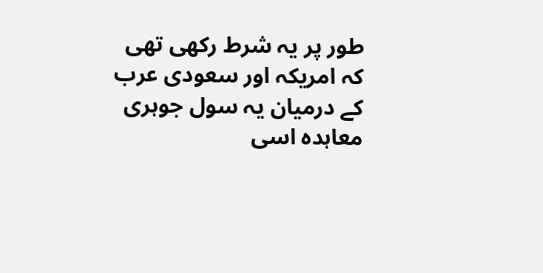طور پر یہ شرط رکھی تھی کہ امریکہ اور سعودی عرب کے درمیان یہ سول جوہری معاہدہ اسی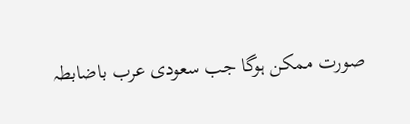صورت ممکن ہوگا جب سعودی عرب باضابطہ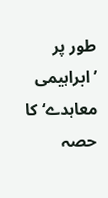طور پر ’ابراہیمی معاہدے‘ کا حصہ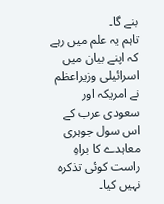بنے گا۔
تاہم یہ علم میں رہے کہ اپنے بیان میں اسرائیلی وزیراعظم نے امریکہ اور سعودی عرب کے اس سول جوہری معاہدے کا براہِ راست کوئی تذکرہ نہیں کیا۔